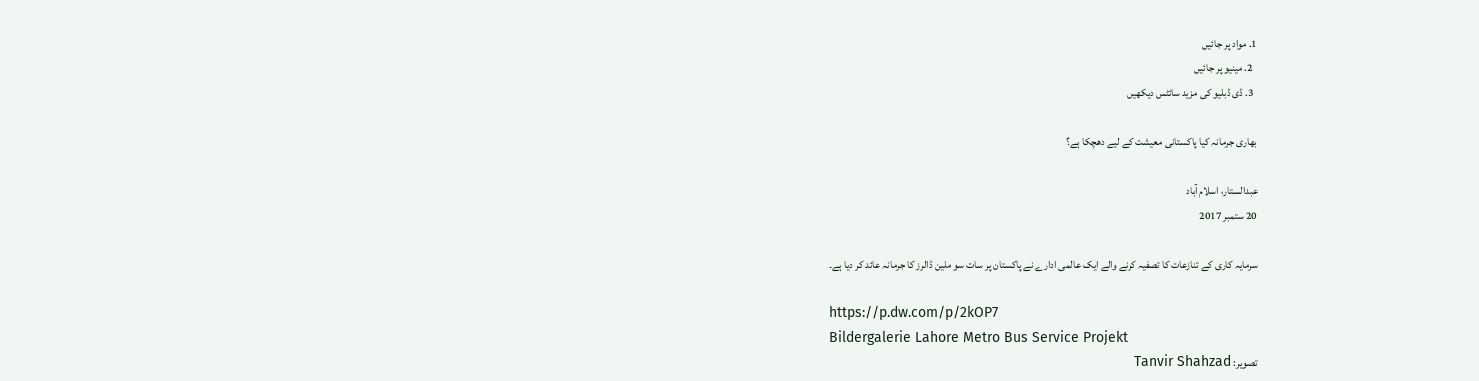1. مواد پر جائیں
  2. مینیو پر جائیں
  3. ڈی ڈبلیو کی مزید سائٹس دیکھیں

بھاری جرمانہ کیا پاکستانی معیشت کے لیے دھچکا ہے؟

عبدالستار، اسلام آباد
20 ستمبر 2017

سرمایہ کاری کے تنازعات کا تصفیہ کرنے والے ایک عالمی ادارے نے پاکستان پر سات سو ملین ڈالرز کا جرمانہ عائد کر دیا ہے۔

https://p.dw.com/p/2kOP7
Bildergalerie Lahore Metro Bus Service Projekt
تصویر: Tanvir Shahzad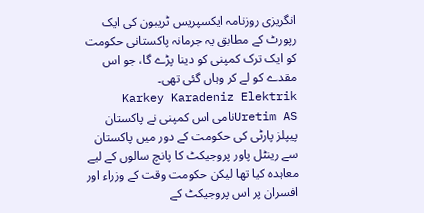انگریزی روزنامہ ایکسپریس ٹریبون کی ایک رپورٹ کے مطابق یہ جرمانہ پاکستانی حکومت کو ایک ترک کمپنی کو دینا پڑے گا، جو اس مقدے کو لے کر وہاں گئی تھی۔
Karkey Karadeniz Elektrik Uretim ASنامی اس کمپنی نے پاکستان پیپلز پارٹی کی حکومت کے دور میں پاکستان سے رینٹل پاور پروجیکٹ کا پانچ سالوں کے لیے معاہدہ کیا تھا لیکن حکومت وقت کے وزراء اور افسران پر اس پروجیکٹ کے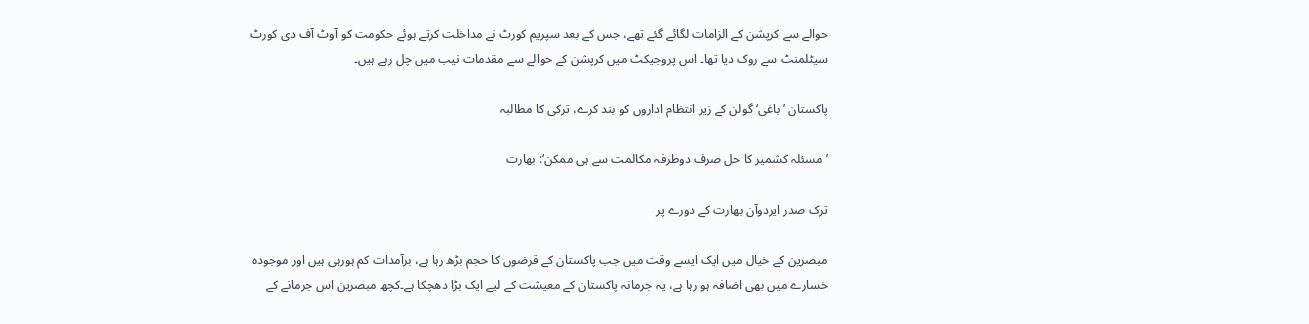حوالے سے کرپشن کے الزامات لگائے گئے تھے، جس کے بعد سپریم کورٹ نے مداخلت کرتے ہوئے حکومت کو آوٹ آف دی کورٹ سیٹلمنٹ سے روک دیا تھا۔ اس پروجیکٹ میں کرپشن کے حوالے سے مقدمات نیب میں چل رہے ہیں۔

پاکستان ’باغی‘ گولن کے زیر انتظام اداروں کو بند کرے، ترکی کا مطالبہ

’مسئلہ کشمیر کا حل صرف دوطرفہ مکالمت سے ہی ممکن‘: بھارت

ترک صدر ایردوآن بھارت کے دورے پر

مبصرین کے خیال میں ایک ایسے وقت میں جب پاکستان کے قرضوں کا حجم بڑھ رہا ہے، برآمدات کم ہورہی ہیں اور موجودہ خسارے میں بھی اضافہ ہو رہا ہے، یہ جرمانہ پاکستان کے معیشت کے لیے ایک بڑا دھچکا ہے۔کچھ مبصرین اس جرمانے کے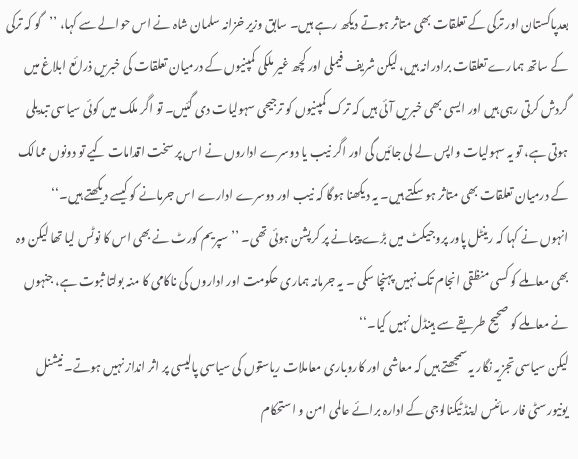بعدپاکستان اور ترکی کے تعلقات بھی متاثر ہوتے دیکھ رہے ہیں۔ سابق وزیر خزانہ سلمان شاہ نے اس حوالے سے کہا، ’’گو کہ ترکی کے ساتھ ہمارے تعلقات برادرانہ ہیں، لیکن شریف فیملی اور کچھ غیر ملکی کمپنیوں کے درمیان تعلقات کی خبریں ذرائع ابلاغ میں گردش کرتی رہی ہیں اور ایسی بھی خبریں آئی ہیں کہ ترک کمپنیوں کو ترجیحی سہولیات دی گئیں۔ تو اگر ملک میں کوئی سیاسی تبدیلی ہوتی ہے، تو یہ سہولیات واپس لے لی جائیں گی اور اگر نیب یا دوسرے اداروں نے اس پر سخت اقدامات کیے تو دونوں ممالک کے درمیان تعلقات بھی متاثر ہو سکتے ہیں۔ یہ دیکھنا ہوگا کہ نیب اور دوسرے ادارے اس جرمانے کو کیسے دیکھتے ہیں۔‘‘
انہوں نے کہا کہ رینٹل پاور پروجیکٹ میں بڑے پیمانے پر کرپشن ہوئی تھی۔ ’’سپریم کورٹ نے بھی اس کا نوٹس لیا تھا لیکن وہ بھی معاملے کو کسی منظقی انجام تک نہیں پہنچا سکی ۔ یہ جرمانہ ہماری حکومت اور اداروں کی ناکامی کا منہ بولتا ثبوت ہے، جنہوں نے معاملے کو صحیح طریقے سے ہینڈل نہیں کیا۔‘‘
لیکن سیاسی تجزیہ نگار یہ سمجھتے ہیں کہ معاشی اور کاروباری معاملات ریاستوں کی سیاسی پالیسی پر اثر انداز نہیں ہوتے۔ نیشنل یونیورسٹی فار سائنس اینڈ ٹیکنالوجی کے ادارہ برائے عالمی امن و استحکام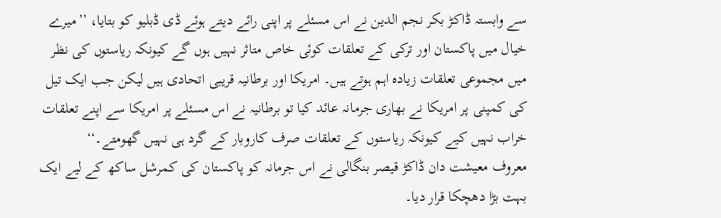سے وابستہ ڈاکڑ بکر نجم الدین نے اس مسئلے پر اپنی رائے دیتے ہوئے ڈی ڈبلیو کو بتایا، ’’میرے خیال میں پاکستان اور ترکی کے تعلقات کوئی خاص متاثر نہیں ہوں گے کیونکہ ریاستوں کی نظر میں مجموعی تعلقات زیادہ اہم ہوتے ہیں۔ امریکا اور برطانیہ قریبی اتحادی ہیں لیکن جب ایک تیل کی کمپنی پر امریکا نے بھاری جرمانہ عائد کیا تو برطانیہ نے اس مسئلے پر امریکا سے اپنے تعلقات خراب نہیں کیے کیونکہ ریاستوں کے تعلقات صرف کاروبار کے گرد ہی نہیں گھومتے۔‘‘
معروف معیشت دان ڈاکڑ قیصر بنگالی نے اس جرمانہ کو پاکستان کی کمرشل ساکھ کے لیے ایک بہت بڑا دھچکا قرار دیا۔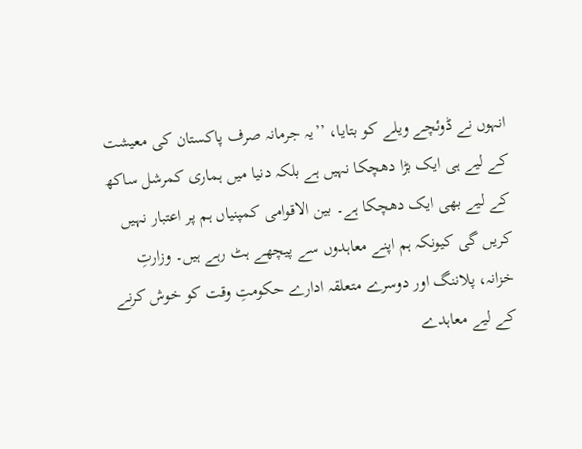انہوں نے ڈوئچے ویلے کو بتایا، ’’یہ جرمانہ صرف پاکستان کی معیشت کے لیے ہی ایک بڑا دھچکا نہیں ہے بلکہ دنیا میں ہماری کمرشل ساکھ کے لیے بھی ایک دھچکا ہے۔ بین الاقوامی کمپنیاں ہم پر اعتبار نہیں کریں گی کیونکہ ہم اپنے معاہدوں سے پیچھے ہٹ رہے ہیں۔ وزارتِ خزانہ، پلاننگ اور دوسرے متعلقہ ادارے حکومتِ وقت کو خوش کرنے کے لیے معاہدے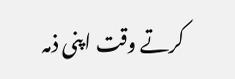کرتے وقت اپنی ذمہ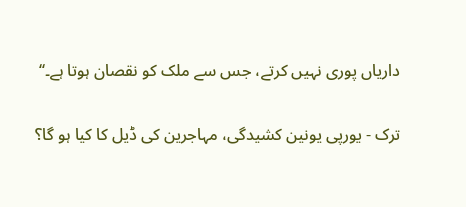داریاں پوری نہیں کرتے، جس سے ملک کو نقصان ہوتا ہے۔‘‘

ترک - یورپی یونین کشیدگی، مہاجرین کی ڈیل کا کیا ہو گا؟